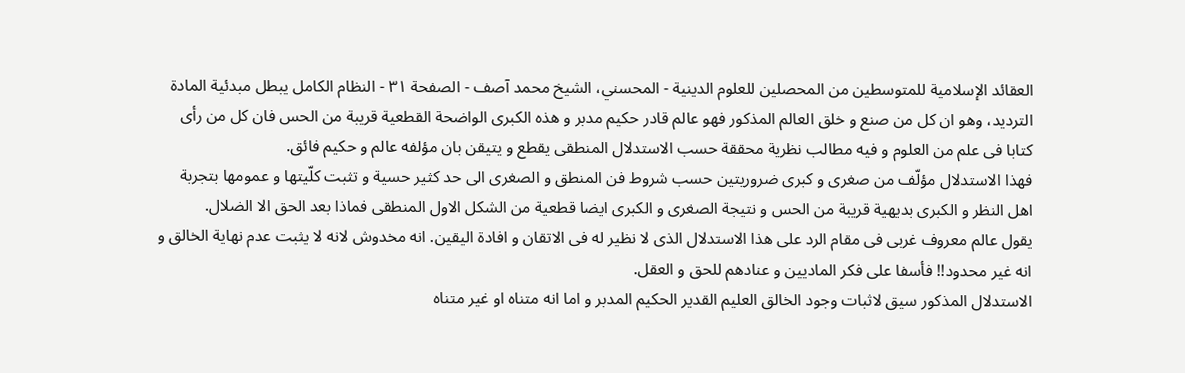العقائد الإسلامية للمتوسطين من المحصلين للعلوم الدينية - المحسني، الشيخ محمد آصف - الصفحة ٣١ - النظام الكامل يبطل مبدئية المادة
الترديد، وهو ان كل من صنع و خلق العالم المذكور فهو عالم قادر حكيم مدبر و هذه الكبرى الواضحة القطعية قريبة من الحس فان كل من رأى كتابا فى علم من العلوم و فيه مطالب نظرية محققة حسب الاستدلال المنطقى يقطع و يتيقن بان مؤلفه عالم و حكيم فائق.
فهذا الاستدلال مؤلّف من صغرى و كبرى ضروريتين حسب شروط فن المنطق و الصغرى الى حد كثير حسية و تثبت كلّيتها و عمومها بتجربة اهل النظر و الكبرى بديهية قريبة من الحس و نتيجة الصغرى و الكبرى ايضا قطعية من الشكل الاول المنطقى فماذا بعد الحق الا الضلال.
يقول عالم معروف غربى فى مقام الرد على هذا الاستدلال الذى لا نظير له فى الاتقان و افادة اليقين. انه مخدوش لانه لا يثبت عدم نهاية الخالق و انه غير محدود!! فأسفا على فكر الماديين و عنادهم للحق و العقل.
الاستدلال المذكور سيق لاثبات وجود الخالق العليم القدير الحكيم المدبر و اما انه متناه او غير متناه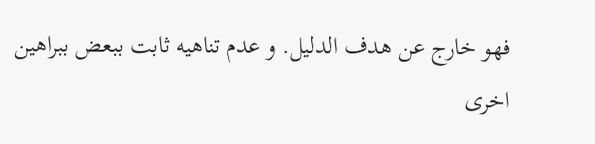فهو خارج عن هدف الدليل. و عدم تناهيه ثابت ببعض ببراهين اخرى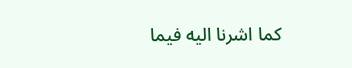كما اشرنا اليه فيما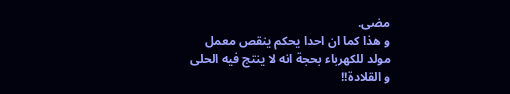مضى.
و هذا كما ان احدا يحكم ينقص معمل مولد للكهرباء بحجة انه لا ينتج فيه الحلى و القلادة!!